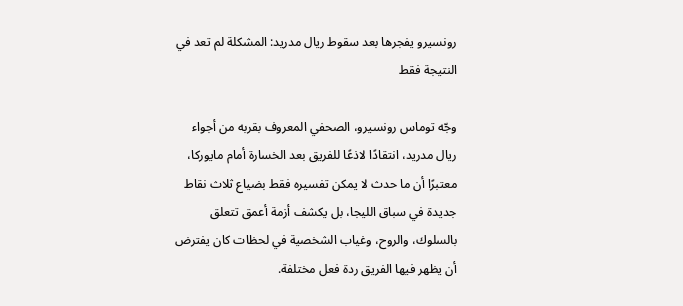رونسيرو يفجرها بعد سقوط ريال مدريد: المشكلة لم تعد في النتيجة فقط

وجّه توماس رونسيرو، الصحفي المعروف بقربه من أجواء ريال مدريد، انتقادًا لاذعًا للفريق بعد الخسارة أمام مايوركا، معتبرًا أن ما حدث لا يمكن تفسيره فقط بضياع ثلاث نقاط جديدة في سباق الليجا، بل يكشف أزمة أعمق تتعلق بالسلوك، والروح، وغياب الشخصية في لحظات كان يفترض أن يظهر فيها الفريق ردة فعل مختلفة.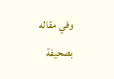وفي مقاله بصحيفة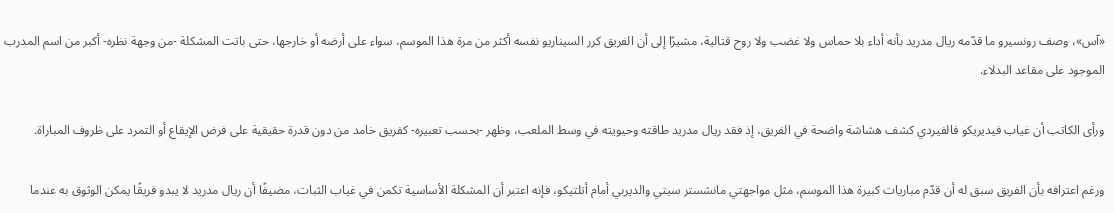«آس»، وصف رونسيرو ما قدّمه ريال مدريد بأنه أداء بلا حماس ولا غضب ولا روح قتالية، مشيرًا إلى أن الفريق كرر السيناريو نفسه أكثر من مرة هذا الموسم، سواء على أرضه أو خارجها، حتى باتت المشكلة -من وجهة نظره- أكبر من اسم المدرب الموجود على مقاعد البدلاء.

ورأى الكاتب أن غياب فيديريكو فالفيردي كشف هشاشة واضحة في الفريق، إذ فقد ريال مدريد طاقته وحيويته في وسط الملعب، وظهر -بحسب تعبيره- كفريق خامد من دون قدرة حقيقية على فرض الإيقاع أو التمرد على ظروف المباراة.

ورغم اعترافه بأن الفريق سبق له أن قدّم مباريات كبيرة هذا الموسم، مثل مواجهتي مانشستر سيتي والديربي أمام أتلتيكو، فإنه اعتبر أن المشكلة الأساسية تكمن في غياب الثبات، مضيفًا أن ريال مدريد لا يبدو فريقًا يمكن الوثوق به عندما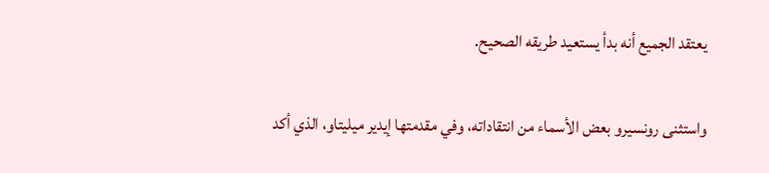يعتقد الجميع أنه بدأ يستعيد طريقه الصحيح.

واستثنى رونسيرو بعض الأسماء من انتقاداته، وفي مقدمتها إيدير ميليتاو، الذي أكد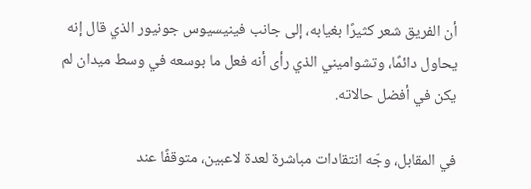أن الفريق شعر كثيرًا بغيابه، إلى جانب فينيسيوس جونيور الذي قال إنه يحاول دائمًا، وتشواميني الذي رأى أنه فعل ما بوسعه في وسط ميدان لم يكن في أفضل حالاته.

في المقابل، وجّه انتقادات مباشرة لعدة لاعبين، متوقفًا عند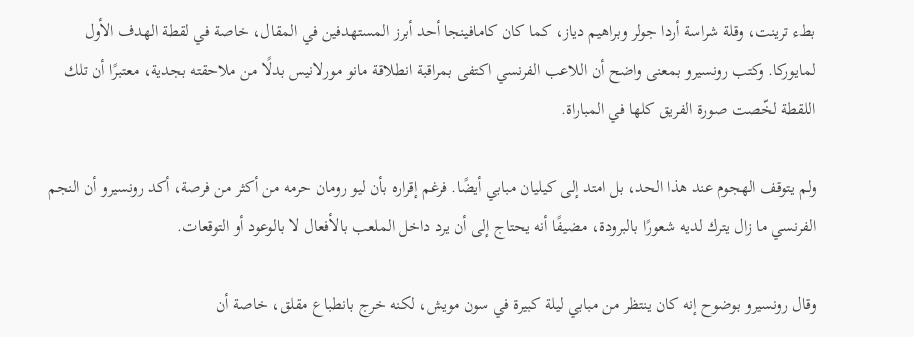بطء ترينت، وقلة شراسة أردا جولر وبراهيم دياز، كما كان كامافينجا أحد أبرز المستهدفين في المقال، خاصة في لقطة الهدف الأول لمايوركا. وكتب رونسيرو بمعنى واضح أن اللاعب الفرنسي اكتفى بمراقبة انطلاقة مانو مورلانيس بدلًا من ملاحقته بجدية، معتبرًا أن تلك اللقطة لخّصت صورة الفريق كلها في المباراة.

ولم يتوقف الهجوم عند هذا الحد، بل امتد إلى كيليان مبابي أيضًا. فرغم إقراره بأن ليو رومان حرمه من أكثر من فرصة، أكد رونسيرو أن النجم الفرنسي ما زال يترك لديه شعورًا بالبرودة، مضيفًا أنه يحتاج إلى أن يرد داخل الملعب بالأفعال لا بالوعود أو التوقعات.

وقال رونسيرو بوضوح إنه كان ينتظر من مبابي ليلة كبيرة في سون مويش، لكنه خرج بانطباع مقلق، خاصة أن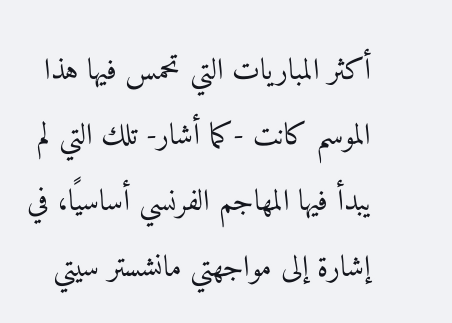أكثر المباريات التي تحمس فيها هذا الموسم كانت -كما أشار- تلك التي لم يبدأ فيها المهاجم الفرنسي أساسيًا، في إشارة إلى مواجهتي مانشستر سيتي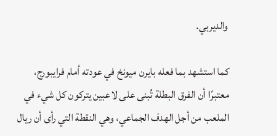والديربي.

كما استشهد بما فعله بايرن ميونخ في عودته أمام فرايبورج، معتبرًا أن الفرق البطلة تُبنى على لاعبين يتركون كل شيء في الملعب من أجل الهدف الجماعي، وهي النقطة التي رأى أن ريال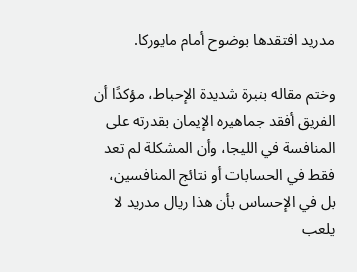مدريد افتقدها بوضوح أمام مايوركا.

وختم مقاله بنبرة شديدة الإحباط، مؤكدًا أن الفريق أفقد جماهيره الإيمان بقدرته على المنافسة في الليجا، وأن المشكلة لم تعد فقط في الحسابات أو نتائج المنافسين، بل في الإحساس بأن هذا ريال مدريد لا يلعب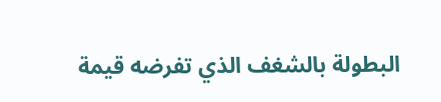البطولة بالشغف الذي تفرضه قيمة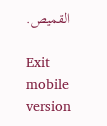القميص.

Exit mobile version